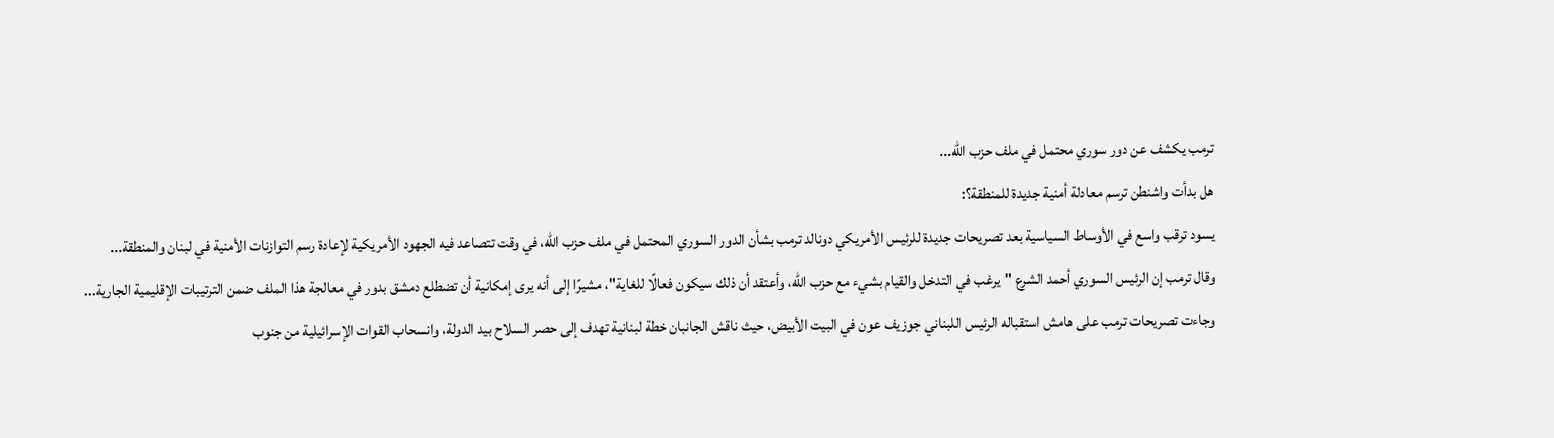ترمب يكشف عن دور سوري محتمل في ملف حزب الله...
هل بدأت واشنطن ترسم معادلة أمنية جديدة للمنطقة؟:
يسود ترقب واسع في الأوساط السياسية بعد تصريحات جديدة للرئيس الأمريكي دونالد ترمب بشأن الدور السوري المحتمل في ملف حزب الله، في وقت تتصاعد فيه الجهود الأمريكية لإعادة رسم التوازنات الأمنية في لبنان والمنطقة...
وقال ترمب إن الرئيس السوري أحمد الشرع "يرغب في التدخل والقيام بشيء مع حزب الله، وأعتقد أن ذلك سيكون فعالًا للغاية"، مشيرًا إلى أنه يرى إمكانية أن تضطلع دمشق بدور في معالجة هذا الملف ضمن الترتيبات الإقليمية الجارية...
وجاءت تصريحات ترمب على هامش استقباله الرئيس اللبناني جوزيف عون في البيت الأبيض، حيث ناقش الجانبان خطة لبنانية تهدف إلى حصر السلاح بيد الدولة، وانسحاب القوات الإسرائيلية من جنوب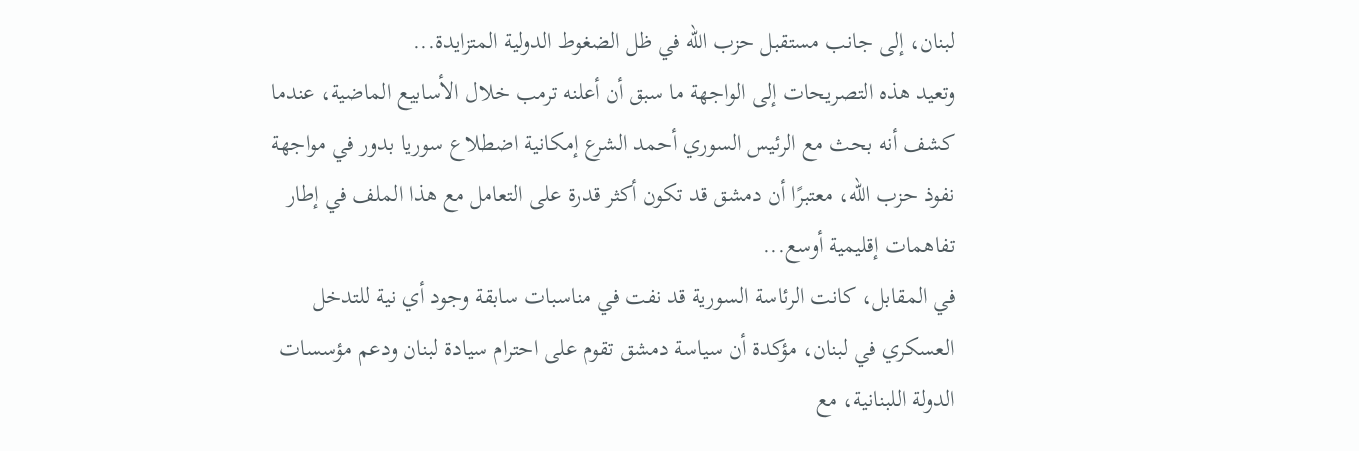لبنان، إلى جانب مستقبل حزب الله في ظل الضغوط الدولية المتزايدة...
وتعيد هذه التصريحات إلى الواجهة ما سبق أن أعلنه ترمب خلال الأسابيع الماضية، عندما كشف أنه بحث مع الرئيس السوري أحمد الشرع إمكانية اضطلاع سوريا بدور في مواجهة نفوذ حزب الله، معتبرًا أن دمشق قد تكون أكثر قدرة على التعامل مع هذا الملف في إطار تفاهمات إقليمية أوسع...
في المقابل، كانت الرئاسة السورية قد نفت في مناسبات سابقة وجود أي نية للتدخل العسكري في لبنان، مؤكدة أن سياسة دمشق تقوم على احترام سيادة لبنان ودعم مؤسسات الدولة اللبنانية، مع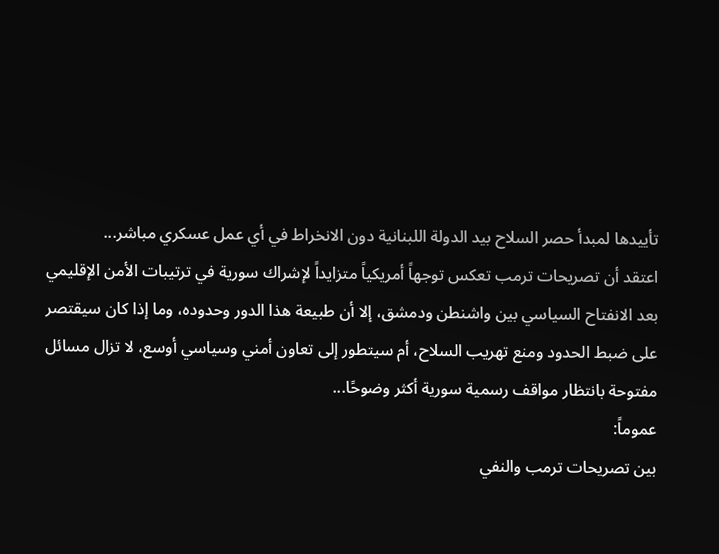تأييدها لمبدأ حصر السلاح بيد الدولة اللبنانية دون الانخراط في أي عمل عسكري مباشر...
اعتقد أن تصريحات ترمب تعكس توجهاً أمريكياً متزايداً لإشراك سورية في ترتيبات الأمن الإقليمي بعد الانفتاح السياسي بين واشنطن ودمشق، إلا أن طبيعة هذا الدور وحدوده، وما إذا كان سيقتصر على ضبط الحدود ومنع تهريب السلاح، أم سيتطور إلى تعاون أمني وسياسي أوسع، لا تزال مسائل مفتوحة بانتظار مواقف رسمية سورية أكثر وضوحًا...
عموماً:
بين تصريحات ترمب والنفي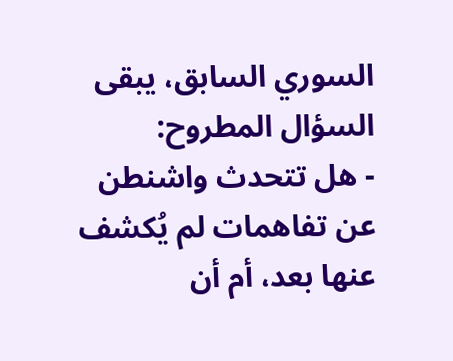السوري السابق، يبقى السؤال المطروح:
- هل تتحدث واشنطن عن تفاهمات لم يُكشف عنها بعد، أم أن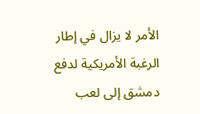الأمر لا يزال في إطار الرغبة الأمريكية لدفع دمشق إلى لعب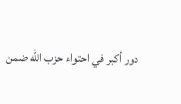دور أكبر في احتواء حزب الله ضمن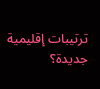ترتيبات إقليمية جديدة؟